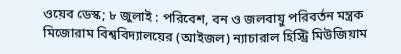ওয়েব ডেস্ক; ৮ জুলাই : পরিবেশ, বন ও জলবায়ু পরিবর্তন মন্ত্রক মিজোরাম বিশ্ববিদ্যালয়ের (আইজল) ন্যাচারাল হিস্ট্রি মিউজিয়াম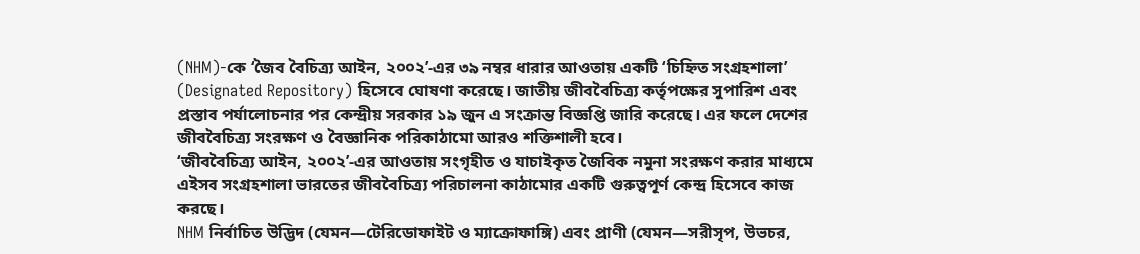(NHM)-কে ‘জৈব বৈচিত্র্য আইন, ২০০২’-এর ৩৯ নম্বর ধারার আওতায় একটি ‘চিহ্নিত সংগ্রহশালা’ (Designated Repository) হিসেবে ঘোষণা করেছে। জাতীয় জীববৈচিত্র্য কর্তৃপক্ষের সুপারিশ এবং প্রস্তাব পর্যালোচনার পর কেন্দ্রীয় সরকার ১৯ জুন এ সংক্রান্ত বিজ্ঞপ্তি জারি করেছে। এর ফলে দেশের জীববৈচিত্র্য সংরক্ষণ ও বৈজ্ঞানিক পরিকাঠামো আরও শক্তিশালী হবে।
‘জীববৈচিত্র্য আইন, ২০০২’-এর আওতায় সংগৃহীত ও যাচাইকৃত জৈবিক নমুনা সংরক্ষণ করার মাধ্যমে এইসব সংগ্রহশালা ভারতের জীববৈচিত্র্য পরিচালনা কাঠামোর একটি গুরুত্বপূর্ণ কেন্দ্র হিসেবে কাজ করছে।
NHM নির্বাচিত উদ্ভিদ (যেমন—টেরিডোফাইট ও ম্যাক্রোফাঙ্গি) এবং প্রাণী (যেমন—সরীসৃপ, উভচর,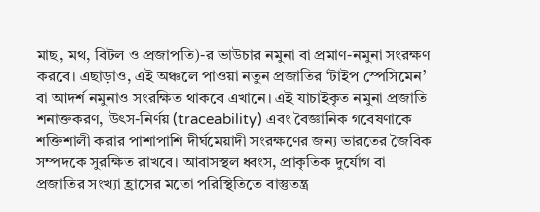মাছ, মথ, বিটল ও প্রজাপতি)-র ভাউচার নমুনা বা প্রমাণ-নমুনা সংরক্ষণ করবে। এছাড়াও, এই অঞ্চলে পাওয়া নতুন প্রজাতির ‘টাইপ স্পেসিমেন’ বা আদর্শ নমুনাও সংরক্ষিত থাকবে এখানে। এই যাচাইকৃত নমুনা প্রজাতি শনাক্তকরণ, উৎস-নির্ণয় (traceability) এবং বৈজ্ঞানিক গবেষণাকে শক্তিশালী করার পাশাপাশি দীর্ঘমেয়াদী সংরক্ষণের জন্য ভারতের জৈবিক সম্পদকে সুরক্ষিত রাখবে। আবাসস্থল ধ্বংস, প্রাকৃতিক দুর্যোগ বা প্রজাতির সংখ্যা হ্রাসের মতো পরিস্থিতিতে বাস্তুতন্ত্র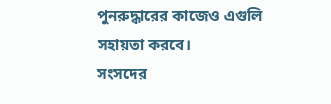পুনরুদ্ধারের কাজেও এগুলি সহায়তা করবে।
সংসদের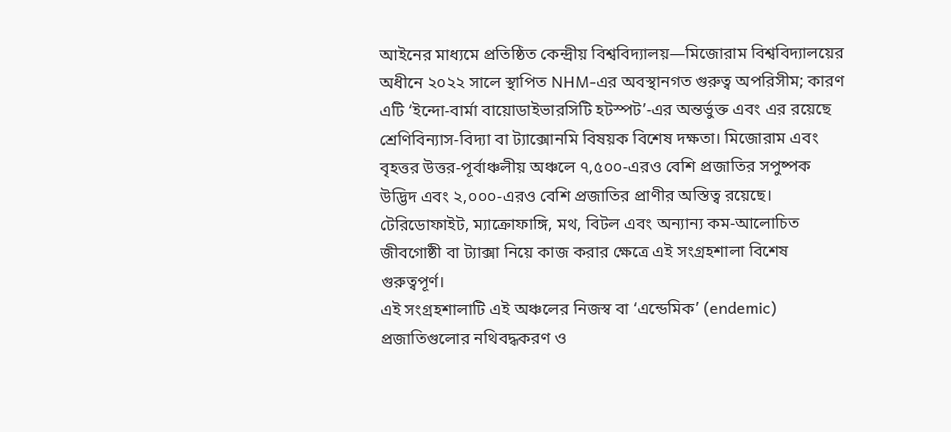আইনের মাধ্যমে প্রতিষ্ঠিত কেন্দ্রীয় বিশ্ববিদ্যালয়—মিজোরাম বিশ্ববিদ্যালয়ের অধীনে ২০২২ সালে স্থাপিত NHM-এর অবস্থানগত গুরুত্ব অপরিসীম; কারণ এটি ‘ইন্দো-বার্মা বায়োডাইভারসিটি হটস্পট’-এর অন্তর্ভুক্ত এবং এর রয়েছে শ্রেণিবিন্যাস-বিদ্যা বা ট্যাক্সোনমি বিষয়ক বিশেষ দক্ষতা। মিজোরাম এবং বৃহত্তর উত্তর-পূর্বাঞ্চলীয় অঞ্চলে ৭,৫০০-এরও বেশি প্রজাতির সপুষ্পক উদ্ভিদ এবং ২,০০০-এরও বেশি প্রজাতির প্রাণীর অস্তিত্ব রয়েছে। টেরিডোফাইট, ম্যাক্রোফাঙ্গি, মথ, বিটল এবং অন্যান্য কম-আলোচিত জীবগোষ্ঠী বা ট্যাক্সা নিয়ে কাজ করার ক্ষেত্রে এই সংগ্রহশালা বিশেষ গুরুত্বপূর্ণ।
এই সংগ্রহশালাটি এই অঞ্চলের নিজস্ব বা ‘এন্ডেমিক’ (endemic) প্রজাতিগুলোর নথিবদ্ধকরণ ও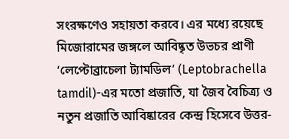সংরক্ষণেও সহায়তা করবে। এর মধ্যে রয়েছে মিজোরামের জঙ্গলে আবিষ্কৃত উভচর প্রাণী ‘লেপ্টোব্রাচেলা ট্যামডিল’ (Leptobrachella tamdil)-এর মতো প্রজাতি, যা জৈব বৈচিত্র্য ও নতুন প্রজাতি আবিষ্কারের কেন্দ্র হিসেবে উত্তর-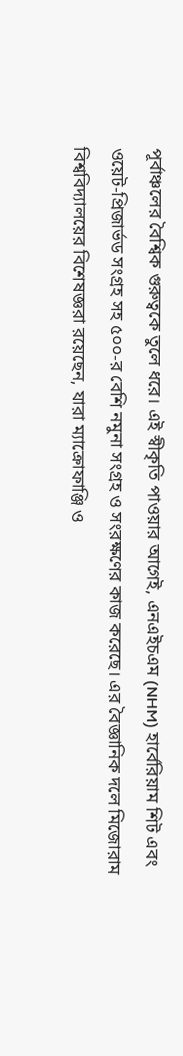পূর্বাঞ্চলের বৈশ্বিক গুরুত্বকে তুলে ধরে। এই স্বীকৃতি পাওয়ার আগেই, এনএইচএম (NHM) হার্বেরিয়াম শিট এবং ওয়েট-প্রিজার্ভড সংগ্রহ সহ ৫০০-র বেশি নমুনা সংগ্রহ ও সংরক্ষণের কাজ করেছে। এর বৈজ্ঞানিক দলে মিজোরাম বিশ্ববিদ্যালয়ের বিশেষজ্ঞরা রয়েছেন, যারা ম্যাক্রোফাঞ্জি ও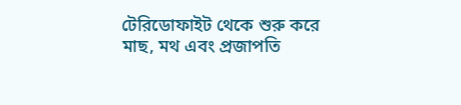টেরিডোফাইট থেকে শুরু করে মাছ, মথ এবং প্রজাপতি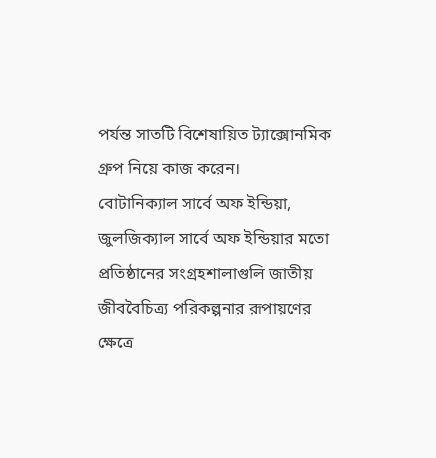পর্যন্ত সাতটি বিশেষায়িত ট্যাক্সোনমিক গ্রুপ নিয়ে কাজ করেন।
বোটানিক্যাল সার্বে অফ ইন্ডিয়া, জুলজিক্যাল সার্বে অফ ইন্ডিয়ার মতো প্রতিষ্ঠানের সংগ্রহশালাগুলি জাতীয় জীববৈচিত্র্য পরিকল্পনার রূপায়ণের ক্ষেত্রে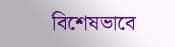বিশেষভাবে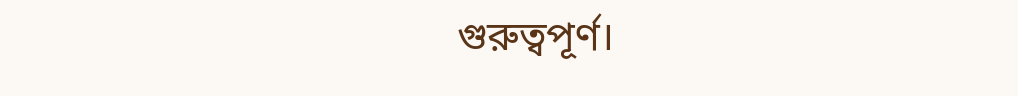গুরুত্বপূর্ণ।